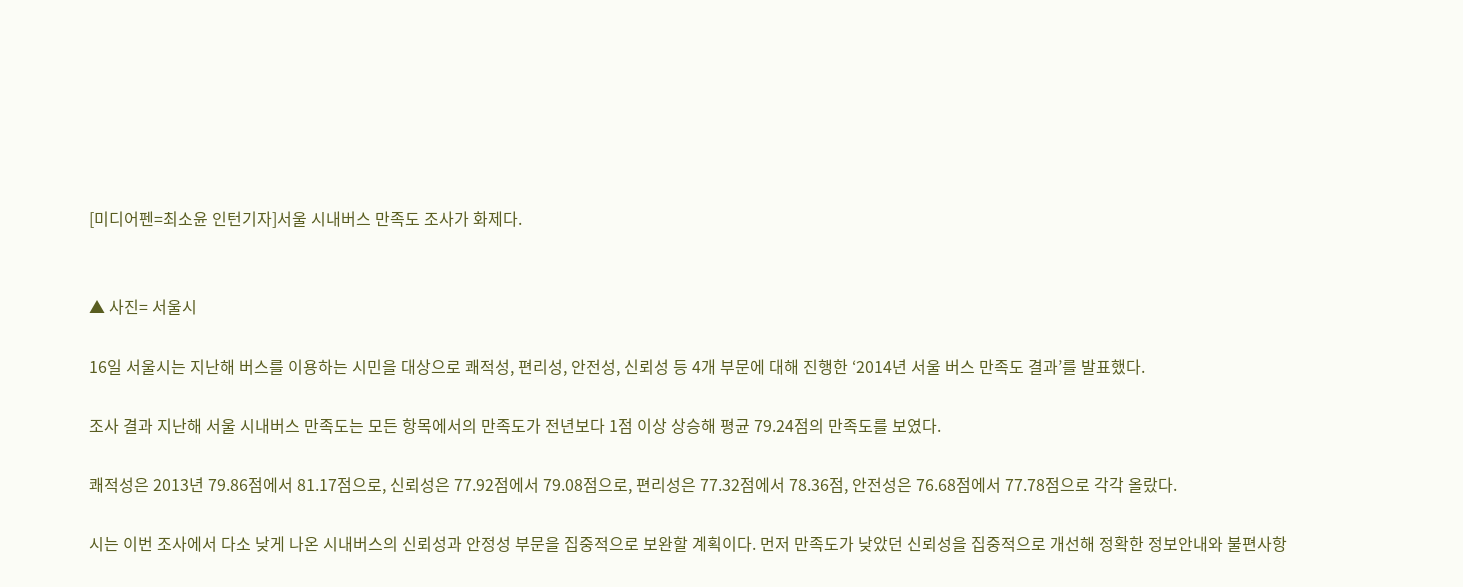[미디어펜=최소윤 인턴기자]서울 시내버스 만족도 조사가 화제다.


▲ 사진= 서울시

16일 서울시는 지난해 버스를 이용하는 시민을 대상으로 쾌적성, 편리성, 안전성, 신뢰성 등 4개 부문에 대해 진행한 ‘2014년 서울 버스 만족도 결과’를 발표했다.

조사 결과 지난해 서울 시내버스 만족도는 모든 항목에서의 만족도가 전년보다 1점 이상 상승해 평균 79.24점의 만족도를 보였다.

쾌적성은 2013년 79.86점에서 81.17점으로, 신뢰성은 77.92점에서 79.08점으로, 편리성은 77.32점에서 78.36점, 안전성은 76.68점에서 77.78점으로 각각 올랐다.

시는 이번 조사에서 다소 낮게 나온 시내버스의 신뢰성과 안정성 부문을 집중적으로 보완할 계획이다. 먼저 만족도가 낮았던 신뢰성을 집중적으로 개선해 정확한 정보안내와 불편사항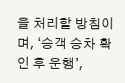을 처리할 방침이며, ‘승객 승차 확인 후 운행’,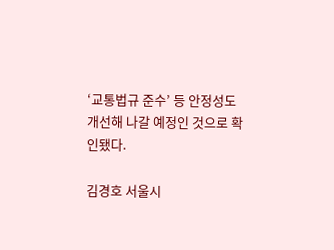‘교통법규 준수’ 등 안정성도 개선해 나갈 예정인 것으로 확인됐다.

김경호 서울시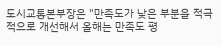도시교통본부장은 "만족도가 낮은 부분을 적극적으로 개선해서 올해는 만족도 평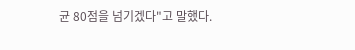균 80점을 넘기겠다"고 말했다.